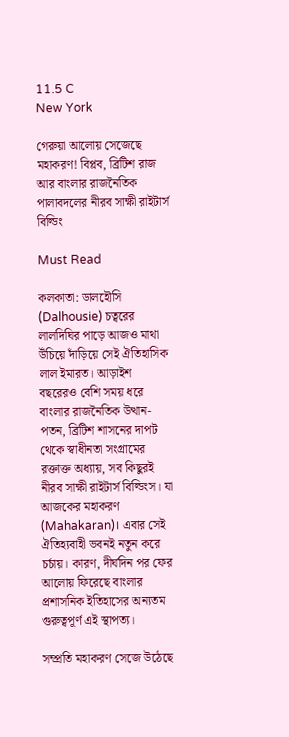11.5 C
New York

গেরুয়া আলোয় সেজেছে মহাকরণ! বিপ্লব, ব্রিটিশ রাজ আর বাংলার রাজনৈতিক পালাবদলের নীরব সাক্ষী রাইটার্স বিল্ডিং

Must Read

কলকাতা: ডালহৌসি (Dalhousie) চত্বরের লালদিঘির পাড়ে আজও মাথা উঁচিয়ে দাঁড়িয়ে সেই ঐতিহাসিক লাল ইমারত। আড়াইশ বছরেরও বেশি সময় ধরে বাংলার রাজনৈতিক উত্থান-পতন, ব্রিটিশ শাসনের দাপট থেকে স্বাধীনতা সংগ্রামের রক্তাক্ত অধ্যায়, সব কিছুরই নীরব সাক্ষী রাইটার্স বিল্ডিংস। যা আজকের মহাকরণ (Mahakaran)। এবার সেই ঐতিহ্যবাহী ভবনই নতুন করে চর্চায়। কারণ, দীর্ঘদিন পর ফের আলোয় ফিরেছে বাংলার প্রশাসনিক ইতিহাসের অন্যতম গুরুত্বপূর্ণ এই স্থাপত্য।

সম্প্রতি মহাকরণ সেজে উঠেছে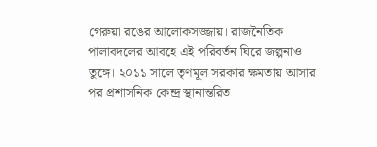গেরুয়া রঙের আলোকসজ্জায়। রাজনৈতিক পালাবদলের আবহে এই পরিবর্তন ঘিরে জল্পনাও তুঙ্গে। ২০১১ সালে তৃণমূল সরকার ক্ষমতায় আসার পর প্রশাসনিক কেন্দ্র স্থানান্তরিত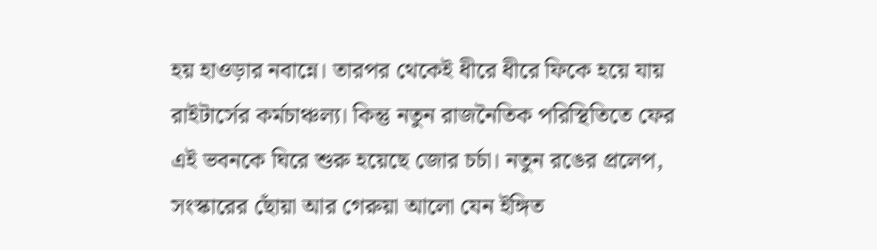হয় হাওড়ার নবান্নে। তারপর থেকেই ধীরে ধীরে ফিকে হয়ে যায় রাইটার্সের কর্মচাঞ্চল্য। কিন্তু নতুন রাজনৈতিক পরিস্থিতিতে ফের এই ভবনকে ঘিরে শুরু হয়েছে জোর চর্চা। নতুন রঙের প্রলেপ, সংস্কারের ছোঁয়া আর গেরুয়া আলো যেন ইঙ্গিত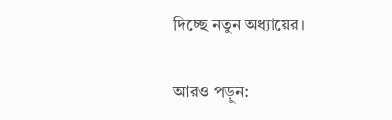দিচ্ছে নতুন অধ্যায়ের।

আরও পড়ুন: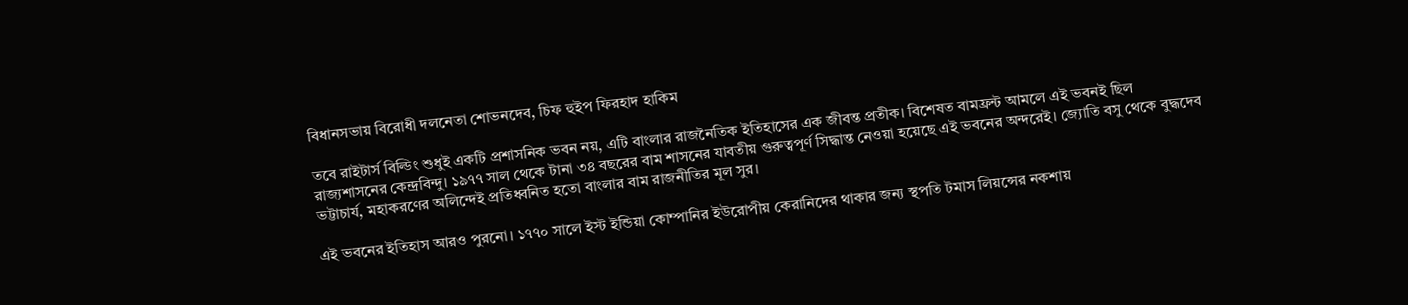বিধানসভায় বিরোধী দলনেতা শোভনদেব, চিফ হুইপ ফিরহাদ হাকিম

তবে রাইটার্স বিল্ডিং শুধুই একটি প্রশাসনিক ভবন নয়, এটি বাংলার রাজনৈতিক ইতিহাসের এক জীবন্ত প্রতীক। বিশেষত বামফ্রন্ট আমলে এই ভবনই ছিল রাজ্যশাসনের কেন্দ্রবিন্দু। ১৯৭৭ সাল থেকে টানা ৩৪ বছরের বাম শাসনের যাবতীয় গুরুত্বপূর্ণ সিদ্ধান্ত নেওয়া হয়েছে এই ভবনের অন্দরেই। জ্যোতি বসু থেকে বুদ্ধদেব ভট্টাচার্য, মহাকরণের অলিন্দেই প্রতিধ্বনিত হতো বাংলার বাম রাজনীতির মূল সুর।

এই ভবনের ইতিহাস আরও পুরনো। ১৭৭০ সালে ইস্ট ইন্ডিয়া কোম্পানির ইউরোপীয় কেরানিদের থাকার জন্য স্থপতি টমাস লিয়ন্সের নকশায়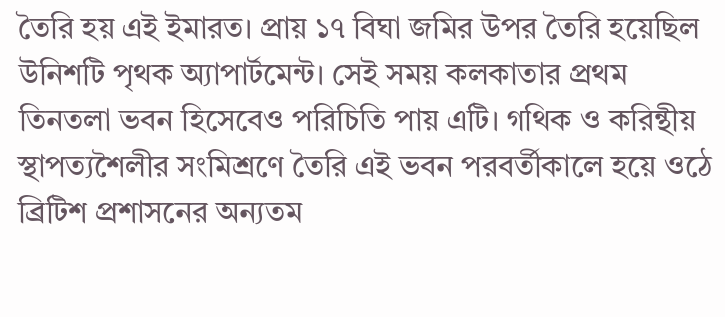তৈরি হয় এই ইমারত। প্রায় ১৭ বিঘা জমির উপর তৈরি হয়েছিল উনিশটি পৃথক অ্যাপার্টমেন্ট। সেই সময় কলকাতার প্রথম তিনতলা ভবন হিসেবেও পরিচিতি পায় এটি। গথিক ও করিন্থীয় স্থাপত্যশৈলীর সংমিশ্রণে তৈরি এই ভবন পরবর্তীকালে হয়ে ওঠে ব্রিটিশ প্রশাসনের অন্যতম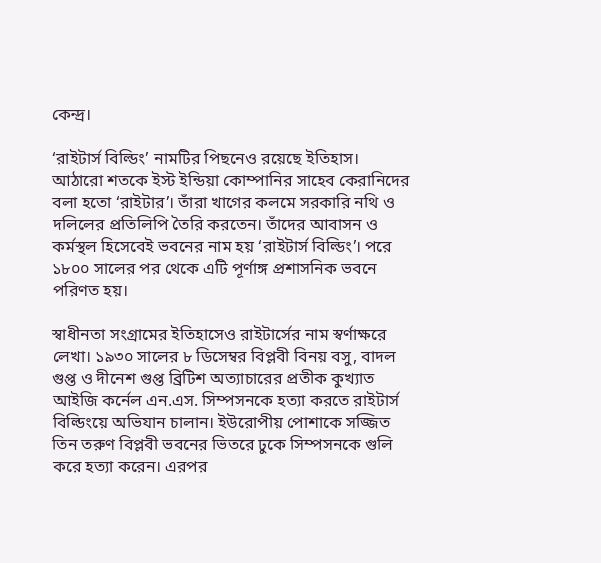কেন্দ্র।

‘রাইটার্স বিল্ডিং’ নামটির পিছনেও রয়েছে ইতিহাস। আঠারো শতকে ইস্ট ইন্ডিয়া কোম্পানির সাহেব কেরানিদের বলা হতো ‘রাইটার’। তাঁরা খাগের কলমে সরকারি নথি ও দলিলের প্রতিলিপি তৈরি করতেন। তাঁদের আবাসন ও কর্মস্থল হিসেবেই ভবনের নাম হয় ‘রাইটার্স বিল্ডিং’। পরে ১৮০০ সালের পর থেকে এটি পূর্ণাঙ্গ প্রশাসনিক ভবনে পরিণত হয়।

স্বাধীনতা সংগ্রামের ইতিহাসেও রাইটার্সের নাম স্বর্ণাক্ষরে লেখা। ১৯৩০ সালের ৮ ডিসেম্বর বিপ্লবী বিনয় বসু, বাদল গুপ্ত ও দীনেশ গুপ্ত ব্রিটিশ অত্যাচারের প্রতীক কুখ্যাত আইজি কর্নেল এন.এস. সিম্পসনকে হত্যা করতে রাইটার্স বিল্ডিংয়ে অভিযান চালান। ইউরোপীয় পোশাকে সজ্জিত তিন তরুণ বিপ্লবী ভবনের ভিতরে ঢুকে সিম্পসনকে গুলি করে হত্যা করেন। এরপর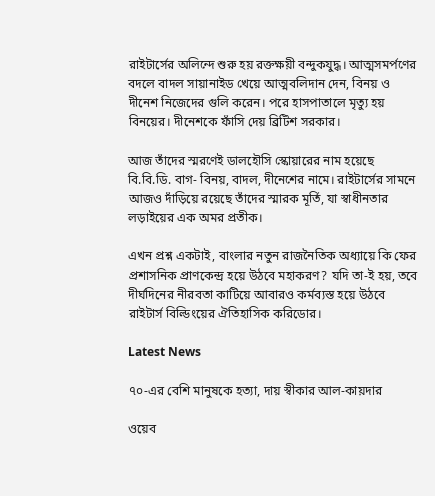রাইটার্সের অলিন্দে শুরু হয় রক্তক্ষয়ী বন্দুকযুদ্ধ। আত্মসমর্পণের বদলে বাদল সায়ানাইড খেয়ে আত্মবলিদান দেন, বিনয় ও দীনেশ নিজেদের গুলি করেন। পরে হাসপাতালে মৃত্যু হয় বিনয়ের। দীনেশকে ফাঁসি দেয় ব্রিটিশ সরকার।

আজ তাঁদের স্মরণেই ডালহৌসি স্কোয়ারের নাম হয়েছে বি.বি.ডি. বাগ- বিনয়, বাদল, দীনেশের নামে। রাইটার্সের সামনে আজও দাঁড়িয়ে রয়েছে তাঁদের স্মারক মূর্তি, যা স্বাধীনতার লড়াইয়ের এক অমর প্রতীক।

এখন প্রশ্ন একটাই, বাংলার নতুন রাজনৈতিক অধ্যায়ে কি ফের প্রশাসনিক প্রাণকেন্দ্র হয়ে উঠবে মহাকরণ? যদি তা-ই হয়, তবে দীর্ঘদিনের নীরবতা কাটিয়ে আবারও কর্মব্যস্ত হয়ে উঠবে রাইটার্স বিল্ডিংয়ের ঐতিহাসিক করিডোর।

Latest News

৭০-এর বেশি মানুষকে হত্যা, দায় স্বীকার আল-কায়দার

ওয়েব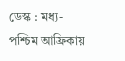ডেস্ক : মধ্য-পশ্চিম আফ্রিকায়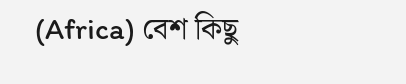(Africa) বেশ কিছু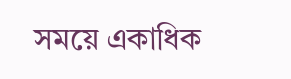সময়ে একাধিক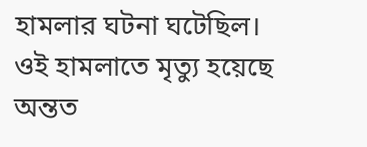হামলার ঘটনা ঘটেছিল। ওই হামলাতে মৃত্যু হয়েছে অন্তত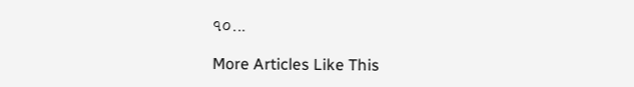৭০...

More Articles Like This